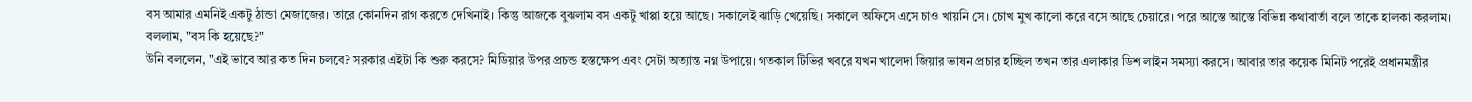বস আমার এমনিই একটু ঠান্ডা মেজাজের। তারে কোনদিন রাগ করতে দেখিনাই। কিন্তু আজকে বুঝলাম বস একটু খাপ্পা হয়ে আছে। সকালেই ঝাড়ি খেয়েছি। সকালে অফিসে এসে চাও খায়নি সে। চোখ মুখ কালো করে বসে আছে চেয়ারে। পরে আস্তে আস্তে বিভিন্ন কথাবার্তা বলে তাকে হালকা করলাম।
বললাম, "বস কি হয়েছে?"
উনি বললেন, "এই ভাবে আর কত দিন চলবে? সরকার এইটা কি শুরু করসে? মিডিয়ার উপর প্রচন্ড হস্তক্ষেপ এবং সেটা অত্যান্ত নগ্ন উপায়ে। গতকাল টিভির খবরে যখন খালেদা জিয়ার ভাষন প্রচার হচ্ছিল তখন তার এলাকার ডিশ লাইন সমস্যা করসে। আবার তার কয়েক মিনিট পরেই প্রধানমন্ত্রীর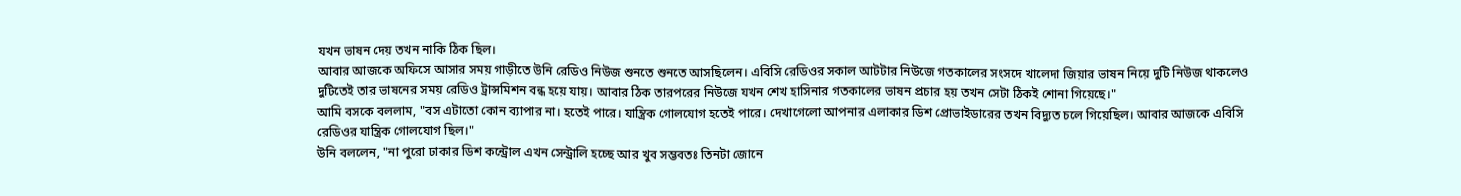যখন ভাষন দেয় তখন নাকি ঠিক ছিল।
আবার আজকে অফিসে আসার সময় গাড়ীতে উনি রেডিও নিউজ শুনতে শুনতে আসছিলেন। এবিসি রেডিওর সকাল আটটার নিউজে গতকালের সংসদে খালেদা জিয়ার ভাষন নিয়ে দুটি নিউজ থাকলেও দুটিতেই তার ভাষনের সময় রেডিও ট্রান্সমিশন বন্ধ হয়ে যায়। আবার ঠিক তারপরের নিউজে যখন শেখ হাসিনার গতকালের ভাষন প্রচার হয় তখন সেটা ঠিকই শোনা গিয়েছে।"
আমি বসকে বললাম, "বস এটাতো কোন ব্যাপার না। হতেই পারে। যান্ত্রিক গোলযোগ হতেই পারে। দেখাগেলো আপনার এলাকার ডিশ প্রোভাইডারের তখন বিদ্যুত চলে গিয়েছিল। আবার আজকে এবিসি রেডিওর যান্ত্রিক গোলযোগ ছিল।"
উনি বললেন, "না পুরো ঢাকার ডিশ কন্ট্রোল এখন সেন্ট্রালি হচ্ছে আর খুব সম্ভবতঃ তিনটা জোনে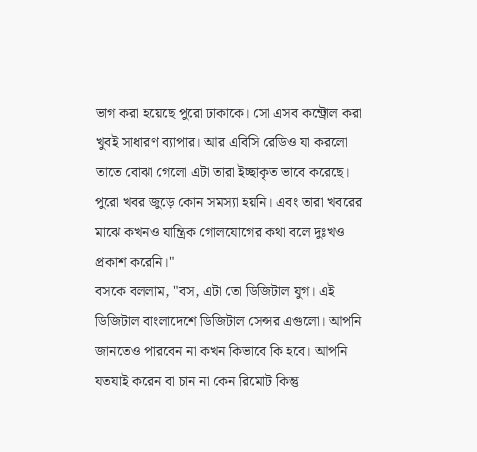ভাগ করা হয়েছে পুরো ঢাকাকে। সো এসব কন্ট্রোল করা খুবই সাধারণ ব্যাপার। আর এবিসি রেডিও যা করলো তাতে বোঝা গেলো এটা তারা ইচ্ছাকৃত ভাবে করেছে। পুরো খবর জুড়ে কোন সমস্যা হয়নি। এবং তারা খবরের মাঝে কখনও যান্ত্রিক গোলযোগের কথা বলে দুঃখও প্রকাশ করেনি।"
বসকে বললাম, "বস, এটা তো ডিজিটাল যুগ। এই ডিজিটাল বাংলাদেশে ডিজিটাল সেন্সর এগুলো। আপনি জানতেও পারবেন না কখন কিভাবে কি হবে। আপনি যতযাই করেন বা চান না কেন রিমোট কিন্তু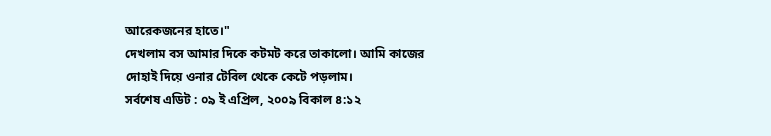আরেকজনের হাতে।"
দেখলাম বস আমার দিকে কটমট করে তাকালো। আমি কাজের দোহাই দিয়ে ওনার টেবিল থেকে কেটে পড়লাম।
সর্বশেষ এডিট : ০৯ ই এপ্রিল, ২০০৯ বিকাল ৪:১২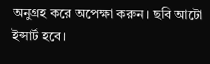অনুগ্রহ করে অপেক্ষা করুন। ছবি আটো ইন্সার্ট হবে।